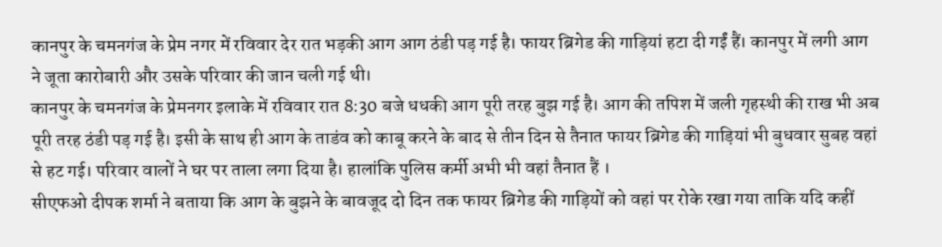कानपुर के चमनगंज के प्रेम नगर में रविवार देर रात भड़की आग आग ठंडी पड़ गई है। फायर ब्रिगेड की गाड़ियां हटा दी गईं हैं। कानपुर में लगी आग ने जूता कारोबारी और उसके परिवार की जान चली गई थी।
कानपुर के चमनगंज के प्रेमनगर इलाके में रविवार रात 8:30 बजे धधकी आग पूरी तरह बुझ गई है। आग की तपिश में जली गृहस्थी की राख भी अब पूरी तरह ठंडी पड़ गई है। इसी के साथ ही आग के ताडंव को काबू करने के बाद से तीन दिन से तैनात फायर ब्रिगेड की गाड़ियां भी बुधवार सुबह वहां से हट गई। परिवार वालों ने घर पर ताला लगा दिया है। हालांकि पुलिस कर्मी अभी भी वहां तैनात हैं ।
सीएफओ दीपक शर्मा ने बताया कि आग के बुझने के बावजूद दो दिन तक फायर ब्रिगेड की गाड़ियों को वहां पर रोके रखा गया ताकि यदि कहीं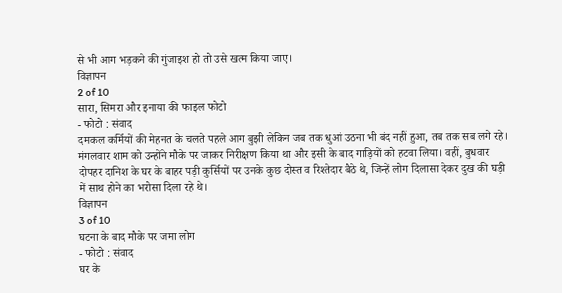से भी आग भड़कने की गुंजाइश हो तो उसे खत्म किया जाए।
विज्ञापन
2 of 10
सारा, सिमरा और इनाया की फाइल फोटो
- फोटो : संवाद
दमकल कर्मियों की मेहनत के चलते पहले आग बुझी लेकिन जब तक धुआं उठना भी बंद नहीं हुआ, तब तक सब लगे रहे। मंगलवार शाम को उन्होंने मौके पर जाकर निरीक्षण किया था और इसी के बाद गाड़ियों को हटवा लिया। वहीं, बुधवार दोपहर दानिश के घर के बाहर पड़ी कुर्सियों पर उनके कुछ दोस्त व रिश्तेदार बैठे थे, जिन्हें लोग दिलासा देकर दुख की घड़ी में साथ होने का भरोसा दिला रहे थे।
विज्ञापन
3 of 10
घटना के बाद मौके पर जमा लोग
- फोटो : संवाद
घर के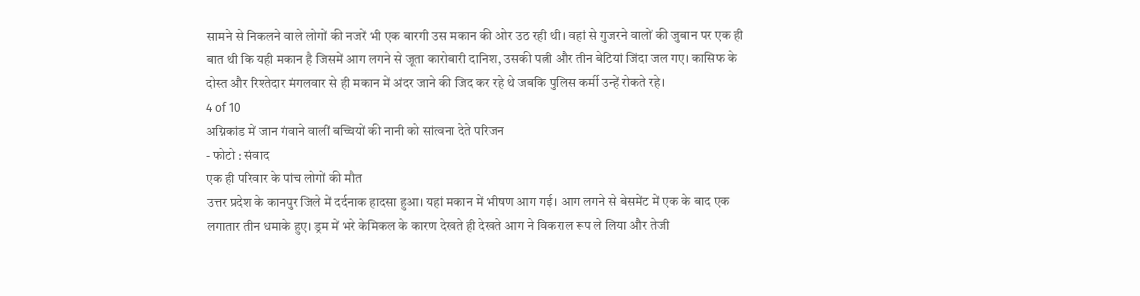सामने से निकलने वाले लोगों की नजरें भी एक बारगी उस मकान की ओर उठ रही थी। वहां से गुजरने वालों की जुबान पर एक ही बात थी कि यही मकान है जिसमें आग लगने से जूता कारोबारी दानिश, उसकी पत्नी और तीन बेटियां जिंदा जल गए। कासिफ के दोस्त और रिश्तेदार मंगलवार से ही मकान में अंदर जाने की जिद कर रहे थे जबकि पुलिस कर्मी उन्हें रोकते रहे।
4 of 10
अग्निकांड में जान गंवाने वालीं बच्चियों की नानी को सांत्वना देते परिजन
- फोटो : संवाद
एक ही परिवार के पांच लोगों की मौत
उत्तर प्रदेश के कानपुर जिले में दर्दनाक हादसा हुआ। यहां मकान में भीषण आग गई। आग लगने से बेसमेंट में एक के बाद एक लगातार तीन धमाके हुए। ड्रम में भरे केमिकल के कारण देखते ही देखते आग ने विकराल रूप ले लिया और तेजी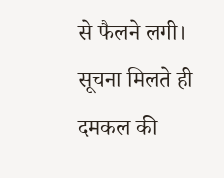से फैलने लगी। सूचना मिलते ही दमकल की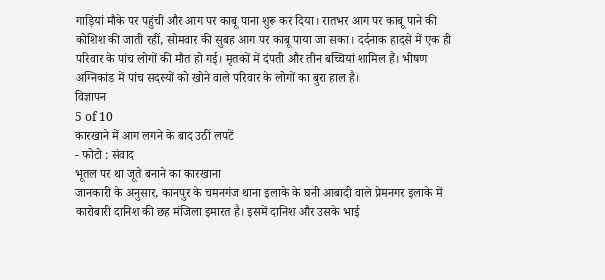गाड़ियां मौके पर पहुंची और आग पर काबू पाना शुरू कर दिया। रातभर आग पर काबू पाने की कोशिश की जाती रहीं, सोमवार की सुबह आग पर काबू पाया जा सका। दर्दनाक हादसे में एक ही परिवार के पांच लोगों की मौत हो गई। मृतकों में दंपती और तीन बच्चियां शामिल हैं। भीषण अग्निकांड में पांच सदस्यों को खोने वाले परिवार के लोगों का बुरा हाल है।
विज्ञापन
5 of 10
कारखाने में आग लगने के बाद उठीं लपटें
- फोटो : संवाद
भूतल पर था जूते बनाने का कारखाना
जानकारी के अनुसार, कानपुर के चमनगंज थाना इलाके के घनी आबादी वाले प्रेमनगर इलाके में कारोबारी दानिश की छह मंजिला इमारत है। इसमें दानिश और उसके भाई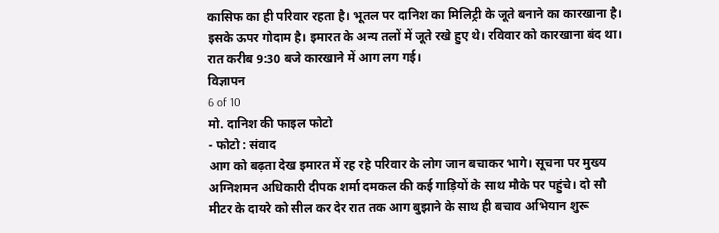कासिफ का ही परिवार रहता है। भूतल पर दानिश का मिलिट्री के जूते बनाने का कारखाना है। इसके ऊपर गोदाम है। इमारत के अन्य तलों में जूते रखे हुए थे। रविवार को कारखाना बंद था। रात करीब 9:30 बजे कारखाने में आग लग गई।
विज्ञापन
6 of 10
मो. दानिश की फाइल फोटो
- फोटो : संवाद
आग को बढ़ता देख इमारत में रह रहे परिवार के लोग जान बचाकर भागे। सूचना पर मुख्य अग्निशमन अधिकारी दीपक शर्मा दमकल की कई गाड़ियों के साथ मौके पर पहुंचे। दो सौ मीटर के दायरे को सील कर देर रात तक आग बुझाने के साथ ही बचाव अभियान शुरू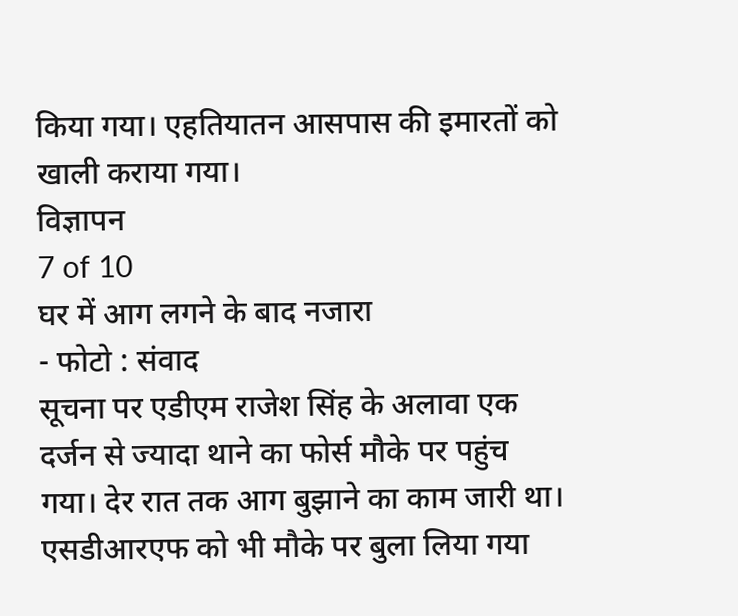किया गया। एहतियातन आसपास की इमारतों को खाली कराया गया।
विज्ञापन
7 of 10
घर में आग लगने के बाद नजारा
- फोटो : संवाद
सूचना पर एडीएम राजेश सिंह के अलावा एक दर्जन से ज्यादा थाने का फोर्स मौके पर पहुंच गया। देर रात तक आग बुझाने का काम जारी था। एसडीआरएफ को भी मौके पर बुला लिया गया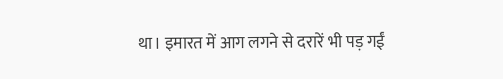था। इमारत में आग लगने से दरारें भी पड़ गईं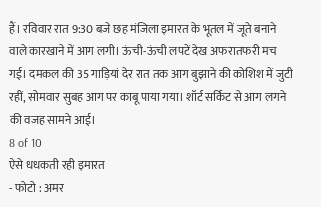हैं। रविवार रात 9:30 बजे छह मंजिला इमारत के भूतल में जूते बनाने वाले कारखाने में आग लगी। ऊंची-ऊंची लपटें देख अफरातफरी मच गई। दमकल की 35 गाड़ियां देर रात तक आग बुझाने की कोशिश में जुटी रहीं, सोमवार सुबह आग पर काबू पाया गया। शॉर्ट सर्किट से आग लगने की वजह सामने आई।
8 of 10
ऐसे धधकती रही इमारत
- फोटो : अमर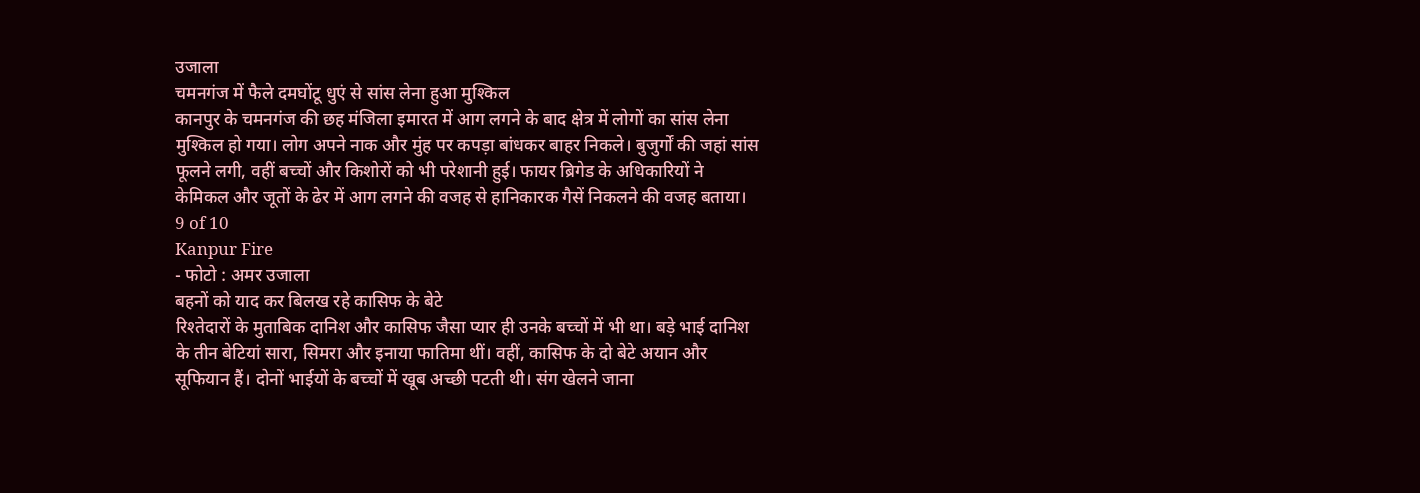उजाला
चमनगंज में फैले दमघोंटू धुएं से सांस लेना हुआ मुश्किल
कानपुर के चमनगंज की छह मंजिला इमारत में आग लगने के बाद क्षेत्र में लोगों का सांस लेना मुश्किल हो गया। लोग अपने नाक और मुंह पर कपड़ा बांधकर बाहर निकले। बुजुर्गों की जहां सांस फूलने लगी, वहीं बच्चों और किशोरों को भी परेशानी हुई। फायर ब्रिगेड के अधिकारियों ने केमिकल और जूतों के ढेर में आग लगने की वजह से हानिकारक गैसें निकलने की वजह बताया।
9 of 10
Kanpur Fire
- फोटो : अमर उजाला
बहनों को याद कर बिलख रहे कासिफ के बेटे
रिश्तेदारों के मुताबिक दानिश और कासिफ जैसा प्यार ही उनके बच्चों में भी था। बड़े भाई दानिश के तीन बेटियां सारा, सिमरा और इनाया फातिमा थीं। वहीं, कासिफ के दो बेटे अयान और सूफियान हैं। दोनों भाईयों के बच्चों में खूब अच्छी पटती थी। संग खेलने जाना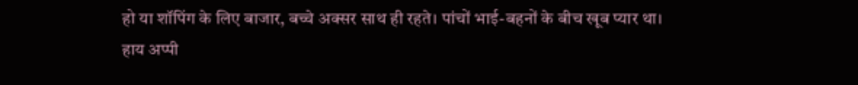हो या शॉपिंग के लिए बाजार, बच्चे अक्सर साथ ही रहते। पांचों भाई-बहनों के बीच खूब प्यार था।
हाय अप्पी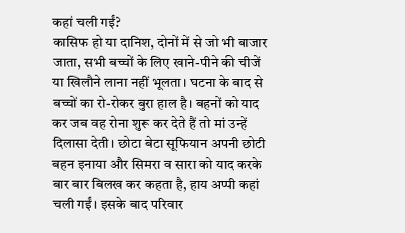कहां चली गईं?
कासिफ हो या दानिश, दोनों में से जो भी बाजार जाता, सभी बच्चों के लिए खाने-पीने की चीजें या खिलौने लाना नहीं भूलता। घटना के बाद से बच्चों का रो-रोकर बुरा हाल है। बहनों को याद कर जब वह रोना शुरू कर देते हैं तो मां उन्हें दिलासा देती। छोटा बेटा सूफियान अपनी छोटी बहन इनाया और सिमरा व सारा को याद करके बार बार बिलख कर कहता है, हाय अप्पी कहां चली गईं। इसके बाद परिवार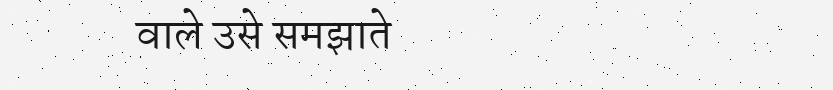वाले उसे समझाते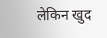लेकिन खुद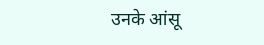उनके आंसू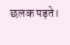छलक पड़ते।